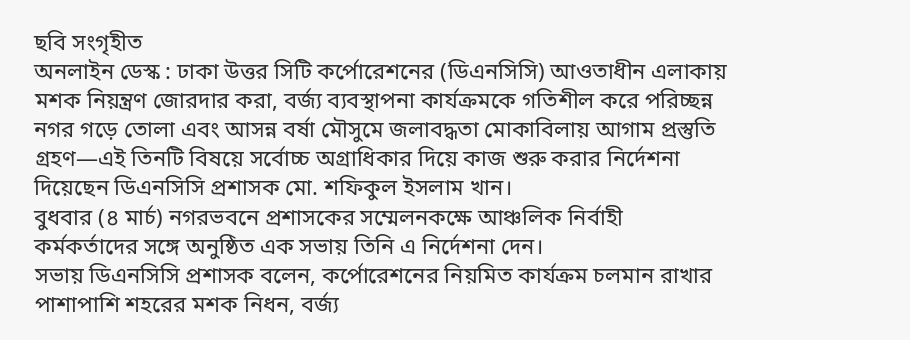ছবি সংগৃহীত
অনলাইন ডেস্ক : ঢাকা উত্তর সিটি কর্পোরেশনের (ডিএনসিসি) আওতাধীন এলাকায় মশক নিয়ন্ত্রণ জোরদার করা, বর্জ্য ব্যবস্থাপনা কার্যক্রমকে গতিশীল করে পরিচ্ছন্ন নগর গড়ে তোলা এবং আসন্ন বর্ষা মৌসুমে জলাবদ্ধতা মোকাবিলায় আগাম প্রস্তুতি গ্রহণ—এই তিনটি বিষয়ে সর্বোচ্চ অগ্রাধিকার দিয়ে কাজ শুরু করার নির্দেশনা দিয়েছেন ডিএনসিসি প্রশাসক মো. শফিকুল ইসলাম খান।
বুধবার (৪ মার্চ) নগরভবনে প্রশাসকের সম্মেলনকক্ষে আঞ্চলিক নির্বাহী কর্মকর্তাদের সঙ্গে অনুষ্ঠিত এক সভায় তিনি এ নির্দেশনা দেন।
সভায় ডিএনসিসি প্রশাসক বলেন, কর্পোরেশনের নিয়মিত কার্যক্রম চলমান রাখার পাশাপাশি শহরের মশক নিধন, বর্জ্য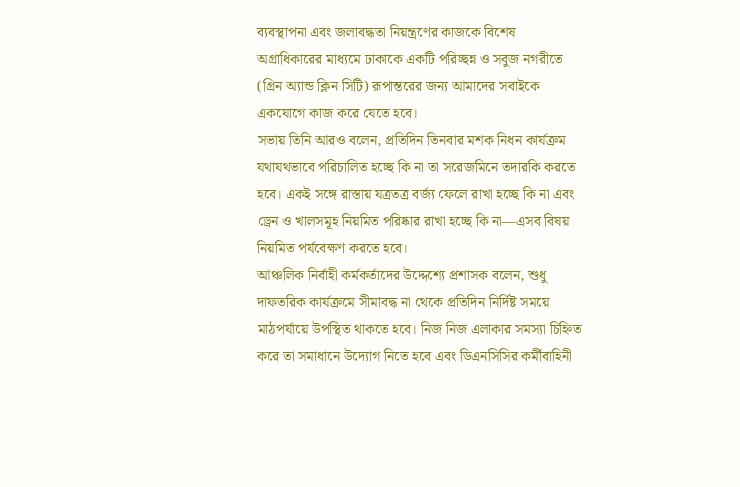ব্যবস্থাপনা এবং জলাবদ্ধতা নিয়ন্ত্রণের কাজকে বিশেষ অগ্রাধিকারের মাধ্যমে ঢাকাকে একটি পরিচ্ছন্ন ও সবুজ নগরীতে (গ্রিন অ্যান্ড ক্লিন সিটি) রূপান্তরের জন্য আমাদের সবাইকে একযোগে কাজ করে যেতে হবে।
সভায় তিনি আরও বলেন, প্রতিদিন তিনবার মশক নিধন কার্যক্রম যথাযথভাবে পরিচালিত হচ্ছে কি না তা সরেজমিনে তদারকি করতে হবে। একই সঙ্গে রাস্তায় যত্রতত্র বর্জ্য ফেলে রাখা হচ্ছে কি না এবং ড্রেন ও খালসমূহ নিয়মিত পরিষ্কার রাখা হচ্ছে কি না—এসব বিষয় নিয়মিত পর্যবেক্ষণ করতে হবে।
আঞ্চলিক নির্বাহী কর্মকর্তাদের উদ্দেশ্যে প্রশাসক বলেন, শুধু দাফতরিক কার্যক্রমে সীমাবদ্ধ না থেকে প্রতিদিন নির্দিষ্ট সময়ে মাঠপর্যায়ে উপস্থিত থাকতে হবে। নিজ নিজ এলাকার সমস্যা চিহ্নিত করে তা সমাধানে উদ্যোগ নিতে হবে এবং ডিএনসিসির কর্মীবাহিনী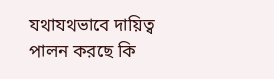যথাযথভাবে দায়িত্ব পালন করছে কি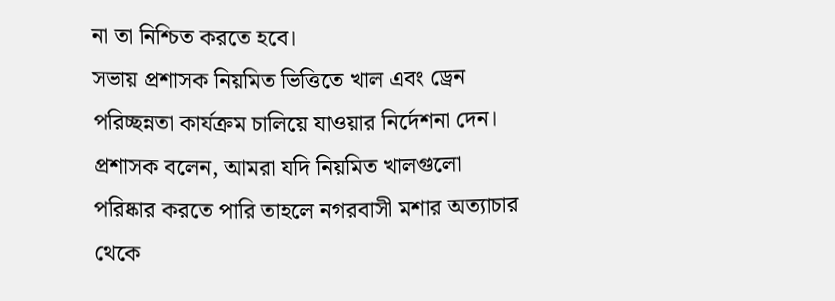না তা নিশ্চিত করতে হবে।
সভায় প্রশাসক নিয়মিত ভিত্তিতে খাল এবং ড্রেন পরিচ্ছন্নতা কার্যক্রম চালিয়ে যাওয়ার নির্দেশনা দেন।
প্রশাসক বলেন, আমরা যদি নিয়মিত খালগুলো পরিষ্কার করতে পারি তাহলে নগরবাসী মশার অত্যাচার থেকে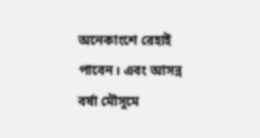অনেকাংশে রেহাই পাবেন। এবং আসন্ন বর্ষা মৌসুমে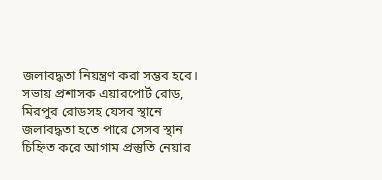জলাবদ্ধতা নিয়ন্ত্রণ করা সম্ভব হবে।
সভায় প্রশাসক এয়ারপোর্ট রোড, মিরপুর রোডসহ যেসব স্থানে জলাবদ্ধতা হতে পারে সেসব স্থান চিহ্নিত করে আগাম প্রস্তুতি নেয়ার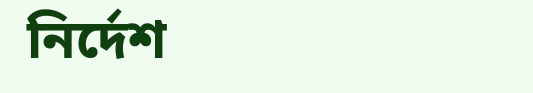নির্দেশ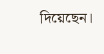দিয়েছেন।